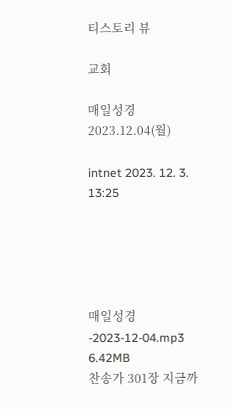티스토리 뷰

교회

매일성경 2023.12.04(월)

intnet 2023. 12. 3. 13:25





매일성경-2023-12-04.mp3
6.42MB
찬송가 301장 지금까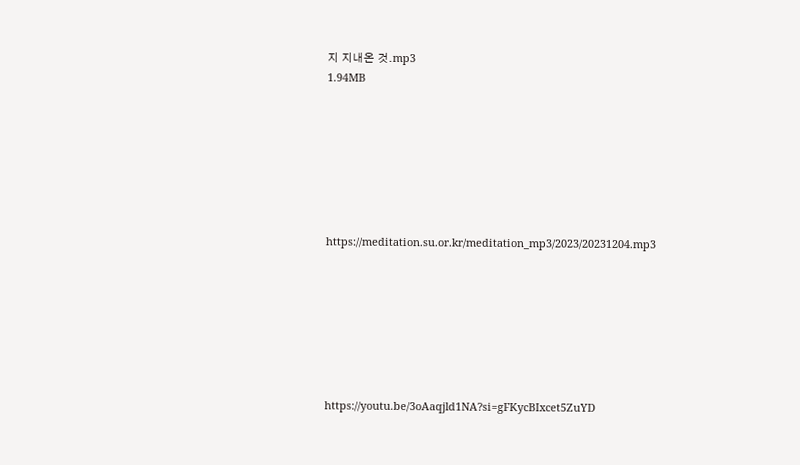지 지내온 것.mp3
1.94MB







https://meditation.su.or.kr/meditation_mp3/2023/20231204.mp3







https://youtu.be/3oAaqjld1NA?si=gFKycBIxcet5ZuYD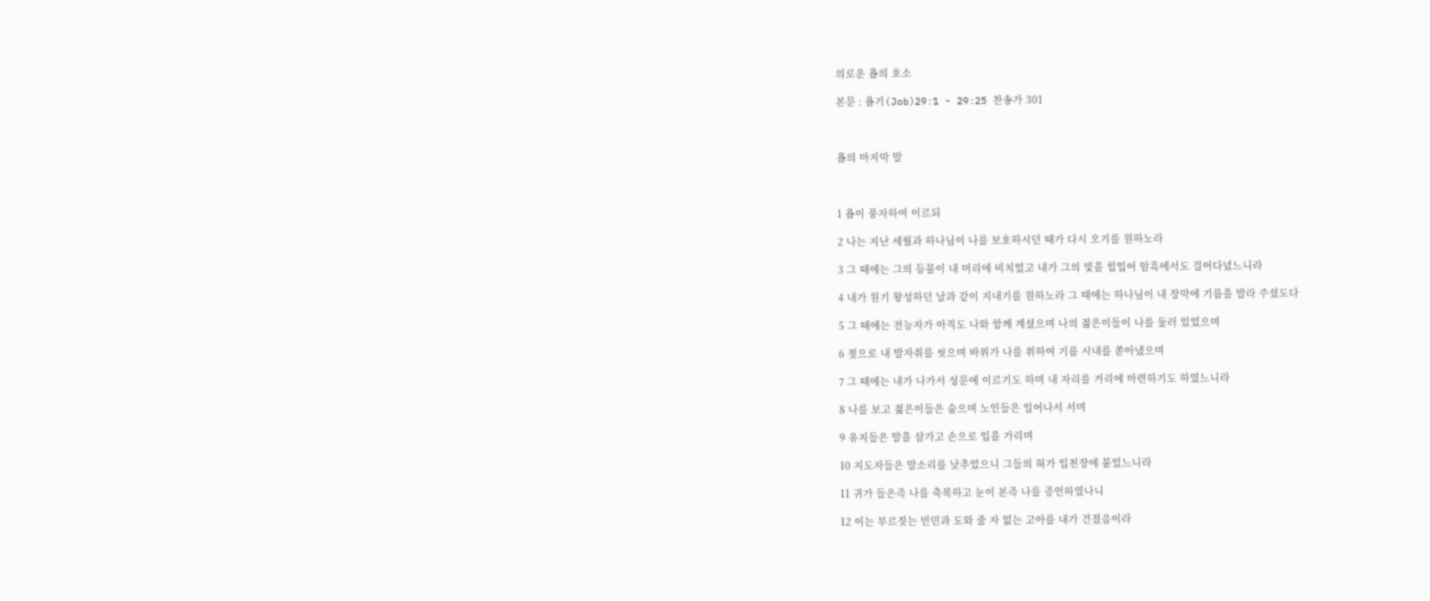의로운 욥의 호소

본문 : 욥기(Job)29:1 - 29:25 찬송가 301



욥의 마지막 말



1 욥이 풍자하여 이르되

2 나는 지난 세월과 하나님이 나를 보호하시던 때가 다시 오기를 원하노라

3 그 때에는 그의 등불이 내 머리에 비치었고 내가 그의 빛을 힘입어 암흑에서도 걸어다녔느니라

4 내가 원기 왕성하던 날과 같이 지내기를 원하노라 그 때에는 하나님이 내 장막에 기름을 발라 주셨도다

5 그 때에는 전능자가 아직도 나와 함께 계셨으며 나의 젊은이들이 나를 둘러 있었으며

6 젖으로 내 발자취를 씻으며 바위가 나를 위하여 기름 시내를 쏟아냈으며

7 그 때에는 내가 나가서 성문에 이르기도 하며 내 자리를 거리에 마련하기도 하였느니라

8 나를 보고 젊은이들은 숨으며 노인들은 일어나서 서며

9 유지들은 말을 삼가고 손으로 입을 가리며

10 지도자들은 말소리를 낮추었으니 그들의 혀가 입천장에 붙었느니라

11 귀가 들은즉 나를 축복하고 눈이 본즉 나를 증언하였나니

12 이는 부르짖는 빈민과 도와 줄 자 없는 고아를 내가 건졌음이라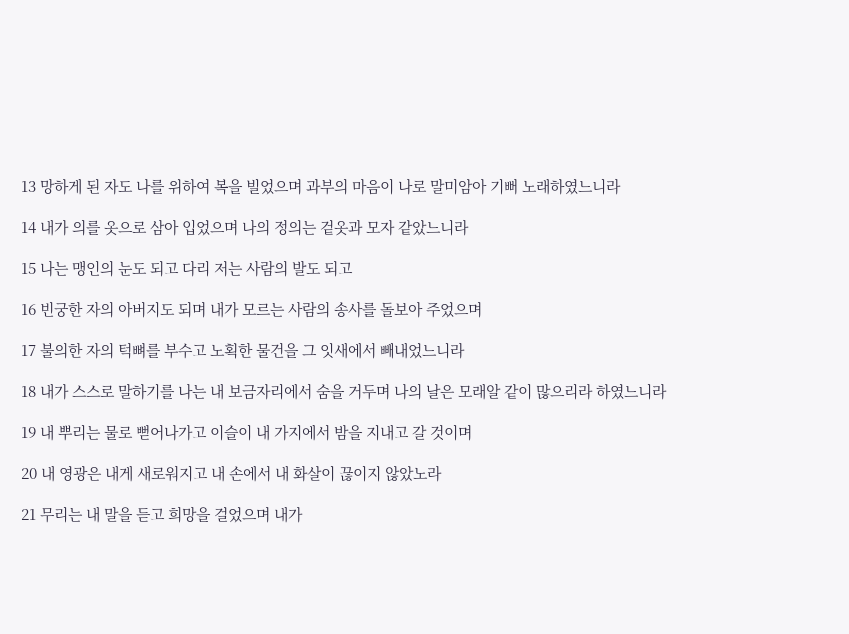13 망하게 된 자도 나를 위하여 복을 빌었으며 과부의 마음이 나로 말미암아 기뻐 노래하였느니라

14 내가 의를 옷으로 삼아 입었으며 나의 정의는 겉옷과 모자 같았느니라

15 나는 맹인의 눈도 되고 다리 저는 사람의 발도 되고

16 빈궁한 자의 아버지도 되며 내가 모르는 사람의 송사를 돌보아 주었으며

17 불의한 자의 턱뼈를 부수고 노획한 물건을 그 잇새에서 빼내었느니라

18 내가 스스로 말하기를 나는 내 보금자리에서 숨을 거두며 나의 날은 모래알 같이 많으리라 하였느니라

19 내 뿌리는 물로 뻗어나가고 이슬이 내 가지에서 밤을 지내고 갈 것이며

20 내 영광은 내게 새로워지고 내 손에서 내 화살이 끊이지 않았노라

21 무리는 내 말을 듣고 희망을 걸었으며 내가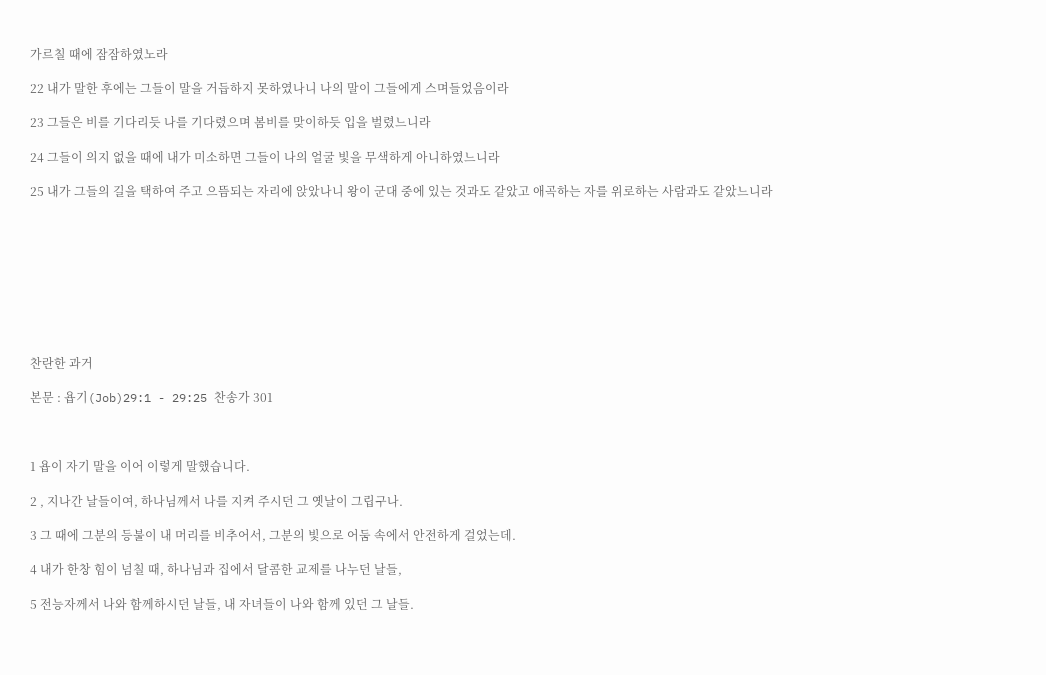가르칠 때에 잠잠하였노라

22 내가 말한 후에는 그들이 말을 거듭하지 못하였나니 나의 말이 그들에게 스며들었음이라

23 그들은 비를 기다리듯 나를 기다렸으며 봄비를 맞이하듯 입을 벌렸느니라

24 그들이 의지 없을 때에 내가 미소하면 그들이 나의 얼굴 빛을 무색하게 아니하였느니라

25 내가 그들의 길을 택하여 주고 으뜸되는 자리에 앉았나니 왕이 군대 중에 있는 것과도 같았고 애곡하는 자를 위로하는 사람과도 같았느니라









찬란한 과거

본문 : 욥기(Job)29:1 - 29:25 찬송가 301



1 욥이 자기 말을 이어 이렇게 말했습니다.

2 , 지나간 날들이여, 하나님께서 나를 지켜 주시던 그 옛날이 그립구나.

3 그 때에 그분의 등불이 내 머리를 비추어서, 그분의 빛으로 어둠 속에서 안전하게 걸었는데.

4 내가 한창 힘이 넘칠 때, 하나님과 집에서 달콤한 교제를 나누던 날들,

5 전능자께서 나와 함께하시던 날들, 내 자녀들이 나와 함께 있던 그 날들.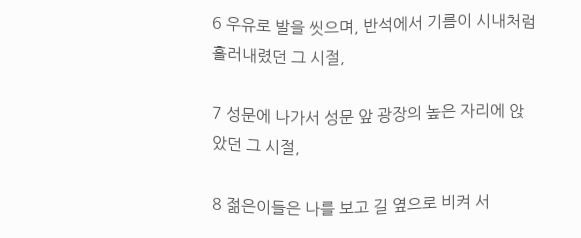6 우유로 발을 씻으며, 반석에서 기름이 시내처럼 흘러내렸던 그 시절,

7 성문에 나가서 성문 앞 광장의 높은 자리에 앉았던 그 시절,

8 젊은이들은 나를 보고 길 옆으로 비켜 서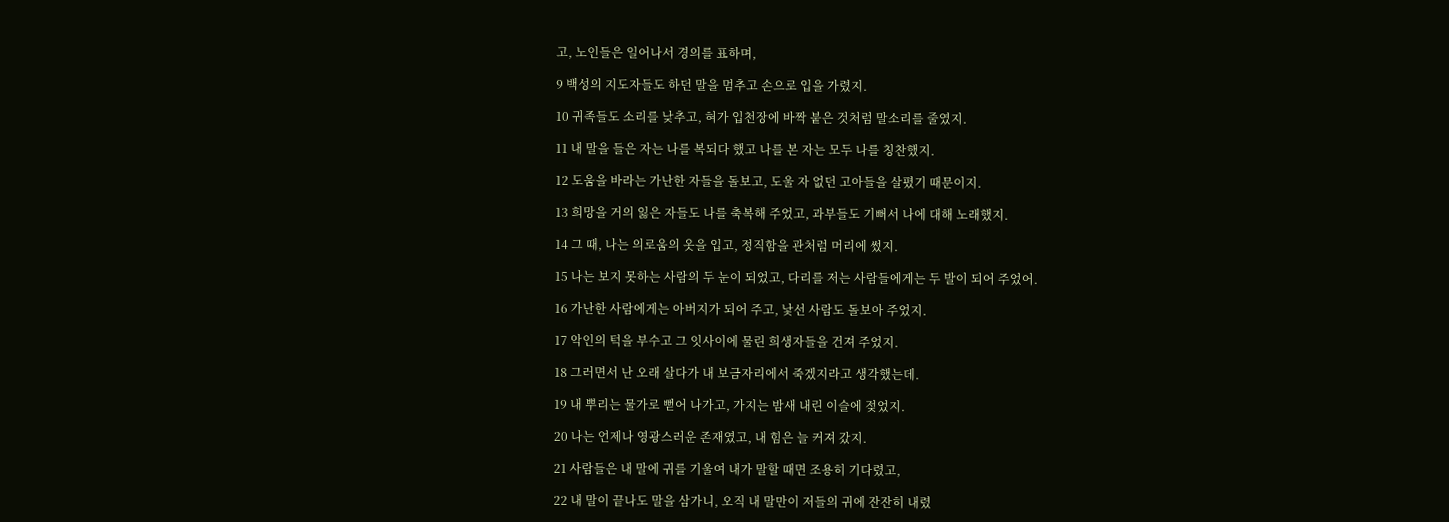고, 노인들은 일어나서 경의를 표하며,

9 백성의 지도자들도 하던 말을 멈추고 손으로 입을 가렸지.

10 귀족들도 소리를 낮추고, 혀가 입천장에 바짝 붙은 것처럼 말소리를 줄였지.

11 내 말을 들은 자는 나를 복되다 했고 나를 본 자는 모두 나를 칭찬했지.

12 도움을 바라는 가난한 자들을 돌보고, 도울 자 없던 고아들을 살폈기 때문이지.

13 희망을 거의 잃은 자들도 나를 축복해 주었고, 과부들도 기뻐서 나에 대해 노래했지.

14 그 때, 나는 의로움의 옷을 입고, 정직함을 관처럼 머리에 썼지.

15 나는 보지 못하는 사람의 두 눈이 되었고, 다리를 저는 사람들에게는 두 발이 되어 주었어.

16 가난한 사람에게는 아버지가 되어 주고, 낯선 사람도 돌보아 주었지.

17 악인의 턱을 부수고 그 잇사이에 물린 희생자들을 건져 주었지.

18 그러면서 난 오래 살다가 내 보금자리에서 죽겠지라고 생각했는데.

19 내 뿌리는 물가로 뻗어 나가고, 가지는 밤새 내린 이슬에 젖었지.

20 나는 언제나 영광스러운 존재였고, 내 힘은 늘 커져 갔지.

21 사람들은 내 말에 귀를 기울여 내가 말할 때면 조용히 기다렸고,

22 내 말이 끝나도 말을 삼가니, 오직 내 말만이 저들의 귀에 잔잔히 내렸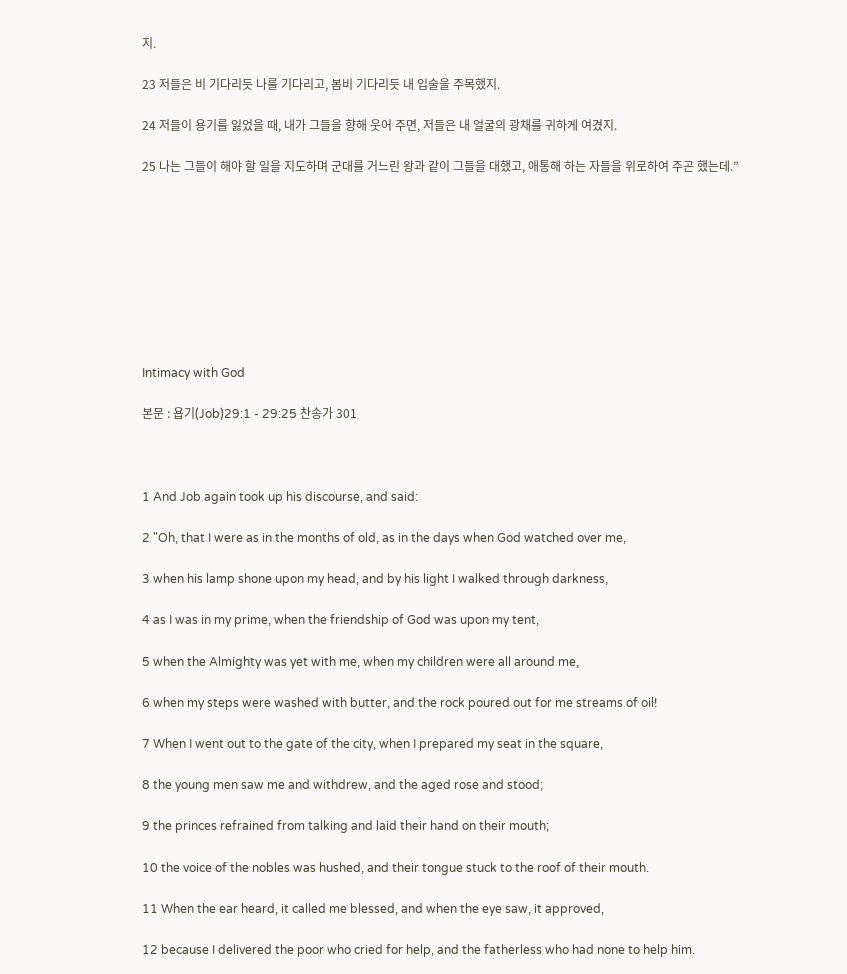지.

23 저들은 비 기다리듯 나를 기다리고, 봄비 기다리듯 내 입술을 주목했지.

24 저들이 용기를 잃었을 때, 내가 그들을 향해 웃어 주면, 저들은 내 얼굴의 광채를 귀하게 여겼지.

25 나는 그들이 해야 할 일을 지도하며 군대를 거느린 왕과 같이 그들을 대했고, 애통해 하는 자들을 위로하여 주곤 했는데.”









Intimacy with God

본문 : 욥기(Job)29:1 - 29:25 찬송가 301



1 And Job again took up his discourse, and said:

2 "Oh, that I were as in the months of old, as in the days when God watched over me,

3 when his lamp shone upon my head, and by his light I walked through darkness,

4 as I was in my prime, when the friendship of God was upon my tent,

5 when the Almighty was yet with me, when my children were all around me,

6 when my steps were washed with butter, and the rock poured out for me streams of oil!

7 When I went out to the gate of the city, when I prepared my seat in the square,

8 the young men saw me and withdrew, and the aged rose and stood;

9 the princes refrained from talking and laid their hand on their mouth;

10 the voice of the nobles was hushed, and their tongue stuck to the roof of their mouth.

11 When the ear heard, it called me blessed, and when the eye saw, it approved,

12 because I delivered the poor who cried for help, and the fatherless who had none to help him.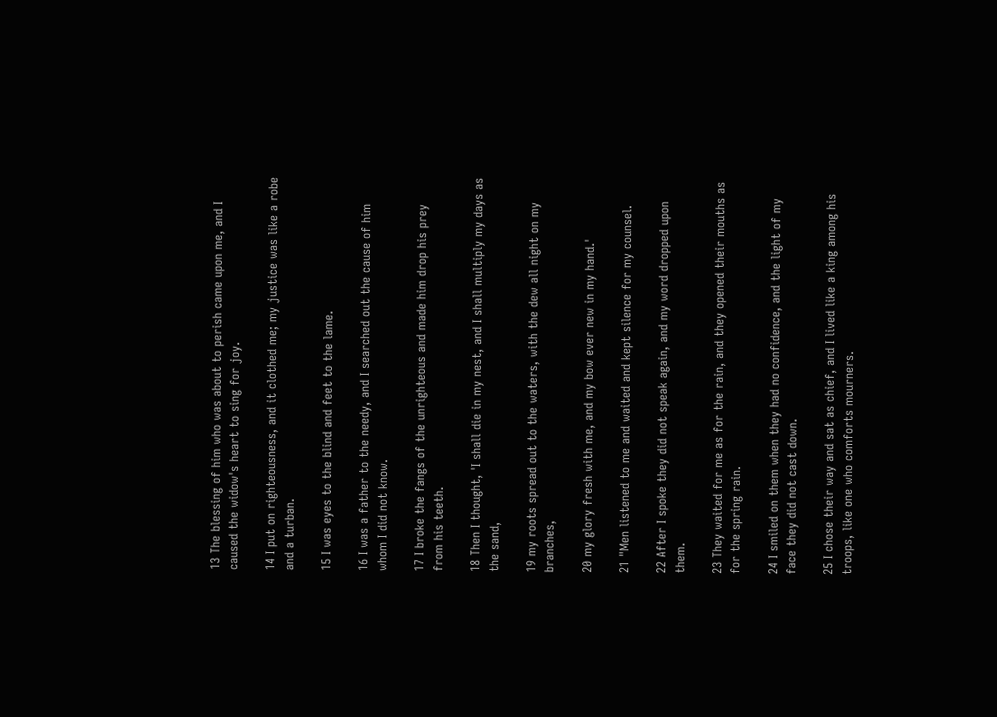13 The blessing of him who was about to perish came upon me, and I caused the widow's heart to sing for joy.

14 I put on righteousness, and it clothed me; my justice was like a robe and a turban.

15 I was eyes to the blind and feet to the lame.

16 I was a father to the needy, and I searched out the cause of him whom I did not know.

17 I broke the fangs of the unrighteous and made him drop his prey from his teeth.

18 Then I thought, 'I shall die in my nest, and I shall multiply my days as the sand,

19 my roots spread out to the waters, with the dew all night on my branches,

20 my glory fresh with me, and my bow ever new in my hand.'

21 "Men listened to me and waited and kept silence for my counsel.

22 After I spoke they did not speak again, and my word dropped upon them.

23 They waited for me as for the rain, and they opened their mouths as for the spring rain.

24 I smiled on them when they had no confidence, and the light of my face they did not cast down.

25 I chose their way and sat as chief, and I lived like a king among his troops, like one who comforts mourners.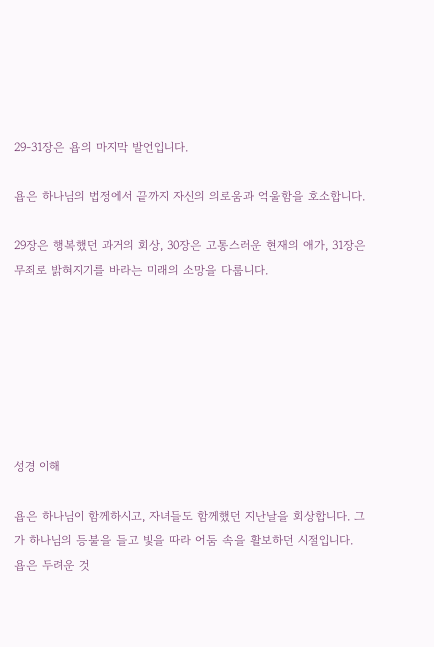29-31장은 욥의 마지막 발언입니다.

욥은 하나님의 법정에서 끝까지 자신의 의로움과 억울함을 호소합니다.

29장은 행복했던 과거의 회상, 30장은 고통스러운 현재의 애가, 31장은 무죄로 밝혀지기를 바라는 미래의 소망을 다룹니다.







성경 이해

욥은 하나님이 함께하시고, 자녀들도 함께했던 지난날을 회상합니다. 그가 하나님의 등불을 들고 빛을 따라 어둠 속을 활보하던 시절입니다. 욥은 두려운 것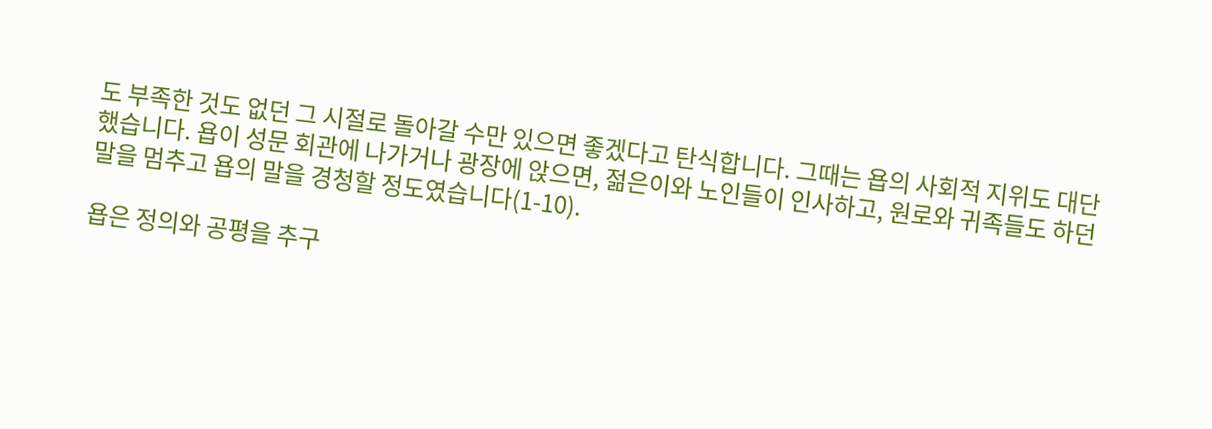도 부족한 것도 없던 그 시절로 돌아갈 수만 있으면 좋겠다고 탄식합니다. 그때는 욥의 사회적 지위도 대단했습니다. 욥이 성문 회관에 나가거나 광장에 앉으면, 젊은이와 노인들이 인사하고, 원로와 귀족들도 하던 말을 멈추고 욥의 말을 경청할 정도였습니다(1-10).

욥은 정의와 공평을 추구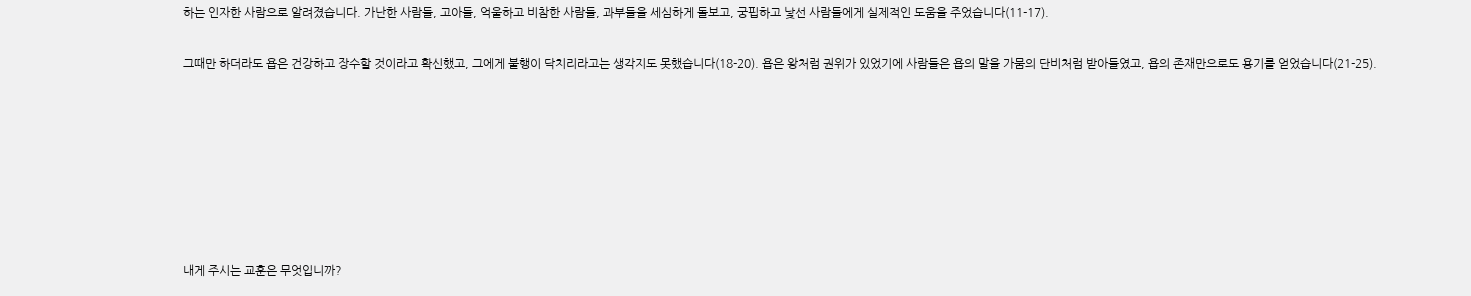하는 인자한 사람으로 알려졌습니다. 가난한 사람들, 고아들, 억울하고 비참한 사람들, 과부들을 세심하게 돌보고, 궁핍하고 낯선 사람들에게 실제적인 도움을 주었습니다(11-17).

그때만 하더라도 욥은 건강하고 장수할 것이라고 확신했고, 그에게 불행이 닥치리라고는 생각지도 못했습니다(18-20). 욥은 왕처럼 권위가 있었기에 사람들은 욥의 말을 가뭄의 단비처럼 받아들였고, 욥의 존재만으로도 용기를 얻었습니다(21-25).







내게 주시는 교훈은 무엇입니까?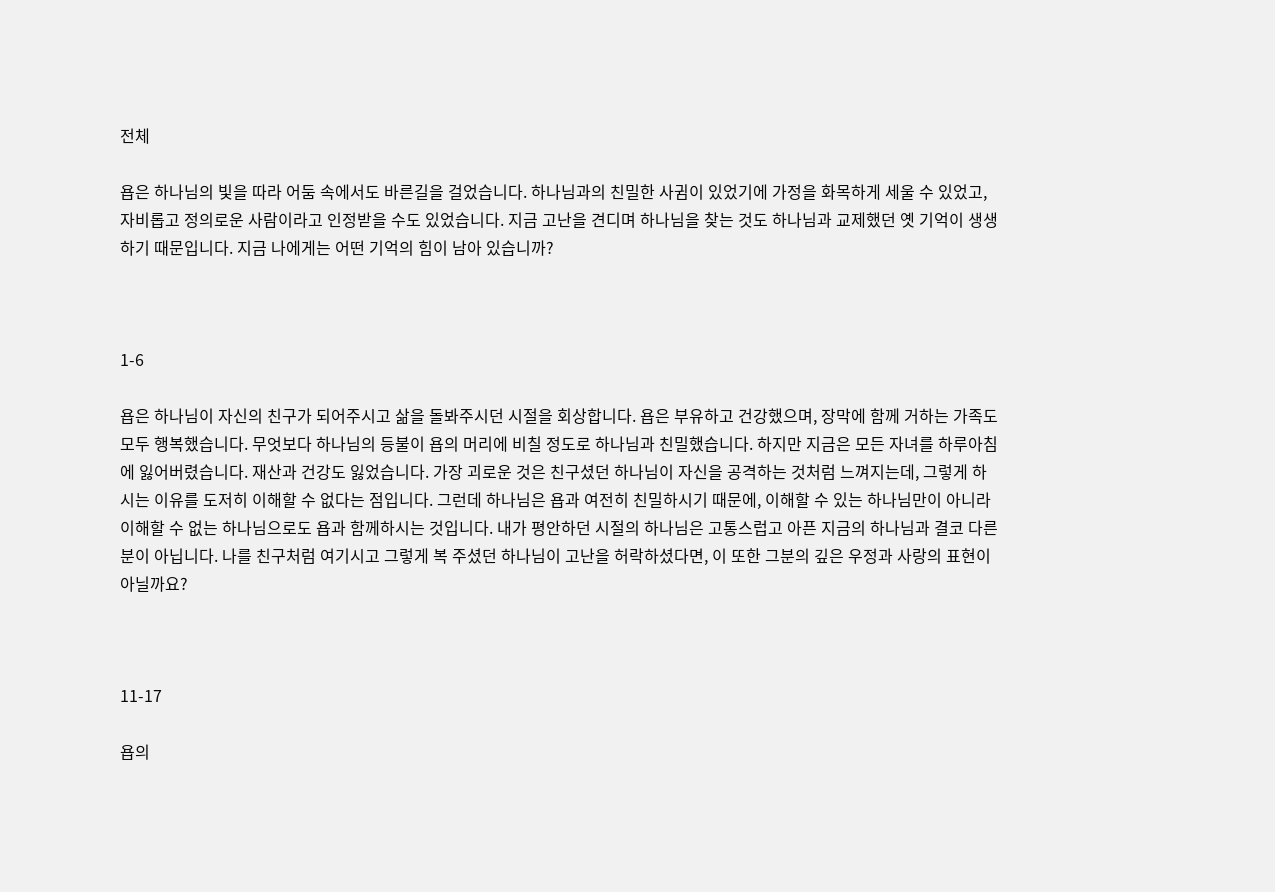전체

욥은 하나님의 빛을 따라 어둠 속에서도 바른길을 걸었습니다. 하나님과의 친밀한 사귐이 있었기에 가정을 화목하게 세울 수 있었고, 자비롭고 정의로운 사람이라고 인정받을 수도 있었습니다. 지금 고난을 견디며 하나님을 찾는 것도 하나님과 교제했던 옛 기억이 생생하기 때문입니다. 지금 나에게는 어떤 기억의 힘이 남아 있습니까?



1-6

욥은 하나님이 자신의 친구가 되어주시고 삶을 돌봐주시던 시절을 회상합니다. 욥은 부유하고 건강했으며, 장막에 함께 거하는 가족도 모두 행복했습니다. 무엇보다 하나님의 등불이 욥의 머리에 비칠 정도로 하나님과 친밀했습니다. 하지만 지금은 모든 자녀를 하루아침에 잃어버렸습니다. 재산과 건강도 잃었습니다. 가장 괴로운 것은 친구셨던 하나님이 자신을 공격하는 것처럼 느껴지는데, 그렇게 하시는 이유를 도저히 이해할 수 없다는 점입니다. 그런데 하나님은 욥과 여전히 친밀하시기 때문에, 이해할 수 있는 하나님만이 아니라 이해할 수 없는 하나님으로도 욥과 함께하시는 것입니다. 내가 평안하던 시절의 하나님은 고통스럽고 아픈 지금의 하나님과 결코 다른 분이 아닙니다. 나를 친구처럼 여기시고 그렇게 복 주셨던 하나님이 고난을 허락하셨다면, 이 또한 그분의 깊은 우정과 사랑의 표현이 아닐까요?



11-17

욥의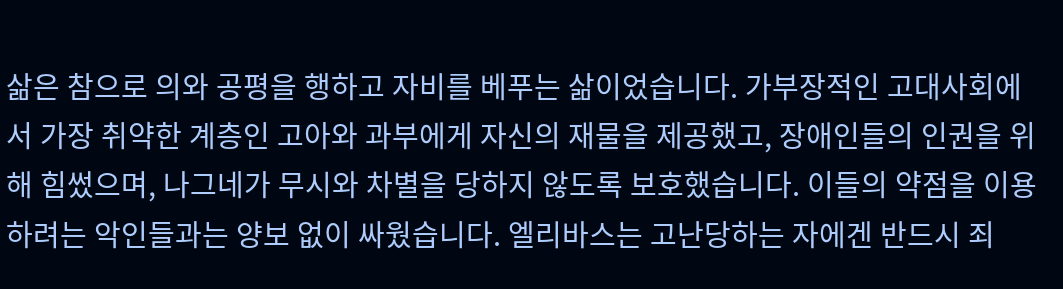삶은 참으로 의와 공평을 행하고 자비를 베푸는 삶이었습니다. 가부장적인 고대사회에서 가장 취약한 계층인 고아와 과부에게 자신의 재물을 제공했고, 장애인들의 인권을 위해 힘썼으며, 나그네가 무시와 차별을 당하지 않도록 보호했습니다. 이들의 약점을 이용하려는 악인들과는 양보 없이 싸웠습니다. 엘리바스는 고난당하는 자에겐 반드시 죄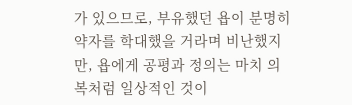가 있으므로, 부유했던 욥이 분명히 약자를 학대했을 거라며 비난했지만, 욥에게 공평과 정의는 마치 의복처럼 일상적인 것이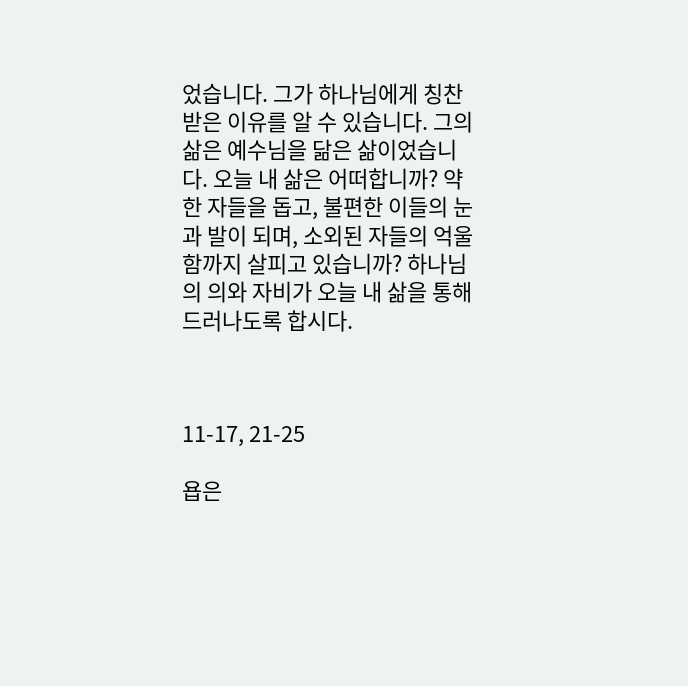었습니다. 그가 하나님에게 칭찬받은 이유를 알 수 있습니다. 그의 삶은 예수님을 닮은 삶이었습니다. 오늘 내 삶은 어떠합니까? 약한 자들을 돕고, 불편한 이들의 눈과 발이 되며, 소외된 자들의 억울함까지 살피고 있습니까? 하나님의 의와 자비가 오늘 내 삶을 통해 드러나도록 합시다.



11-17, 21-25

욥은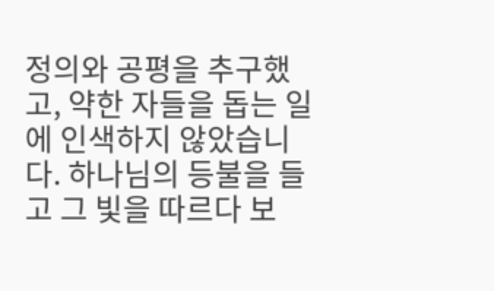정의와 공평을 추구했고, 약한 자들을 돕는 일에 인색하지 않았습니다. 하나님의 등불을 들고 그 빛을 따르다 보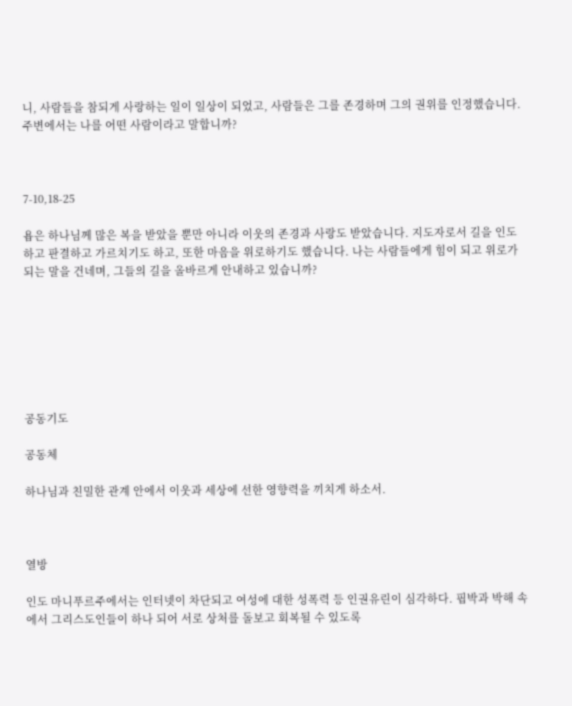니, 사람들을 참되게 사랑하는 일이 일상이 되었고, 사람들은 그를 존경하며 그의 권위를 인정했습니다. 주변에서는 나를 어떤 사람이라고 말합니까?



7-10,18-25

욥은 하나님께 많은 복을 받았을 뿐만 아니라 이웃의 존경과 사랑도 받았습니다. 지도자로서 길을 인도하고 판결하고 가르치기도 하고, 또한 마음을 위로하기도 했습니다. 나는 사람들에게 힘이 되고 위로가 되는 말을 건네며, 그들의 길을 올바르게 안내하고 있습니까?







공동기도

공동체

하나님과 친밀한 관계 안에서 이웃과 세상에 선한 영향력을 끼치게 하소서.



열방

인도 마니푸르주에서는 인터넷이 차단되고 여성에 대한 성폭력 등 인권유린이 심각하다. 핍박과 박해 속에서 그리스도인들이 하나 되어 서로 상처를 돌보고 회복될 수 있도록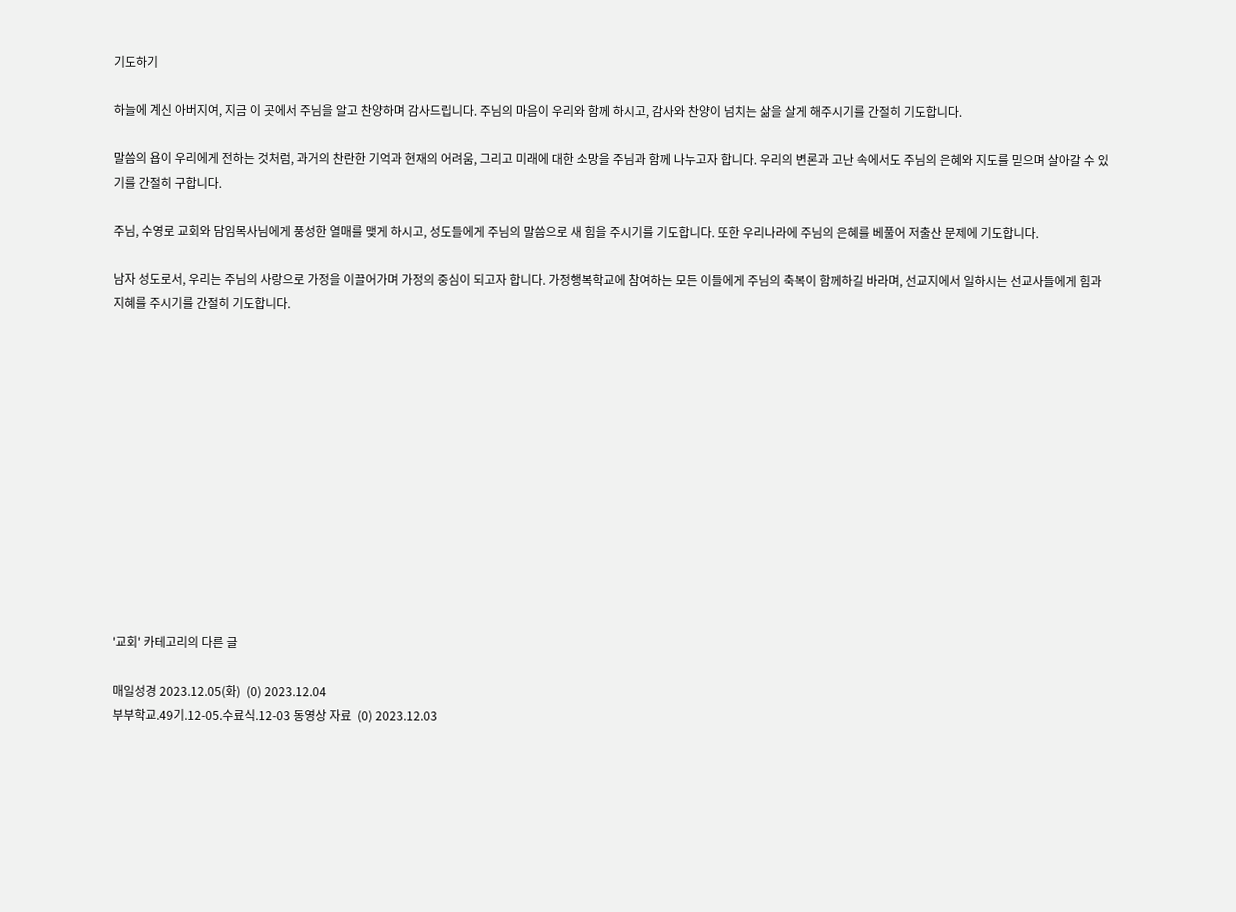기도하기

하늘에 계신 아버지여, 지금 이 곳에서 주님을 알고 찬양하며 감사드립니다. 주님의 마음이 우리와 함께 하시고, 감사와 찬양이 넘치는 삶을 살게 해주시기를 간절히 기도합니다.

말씀의 욥이 우리에게 전하는 것처럼, 과거의 찬란한 기억과 현재의 어려움, 그리고 미래에 대한 소망을 주님과 함께 나누고자 합니다. 우리의 변론과 고난 속에서도 주님의 은혜와 지도를 믿으며 살아갈 수 있기를 간절히 구합니다.

주님, 수영로 교회와 담임목사님에게 풍성한 열매를 맺게 하시고, 성도들에게 주님의 말씀으로 새 힘을 주시기를 기도합니다. 또한 우리나라에 주님의 은혜를 베풀어 저출산 문제에 기도합니다.

남자 성도로서, 우리는 주님의 사랑으로 가정을 이끌어가며 가정의 중심이 되고자 합니다. 가정행복학교에 참여하는 모든 이들에게 주님의 축복이 함께하길 바라며, 선교지에서 일하시는 선교사들에게 힘과 지혜를 주시기를 간절히 기도합니다.













'교회' 카테고리의 다른 글

매일성경 2023.12.05(화)  (0) 2023.12.04
부부학교.49기.12-05.수료식.12-03 동영상 자료  (0) 2023.12.03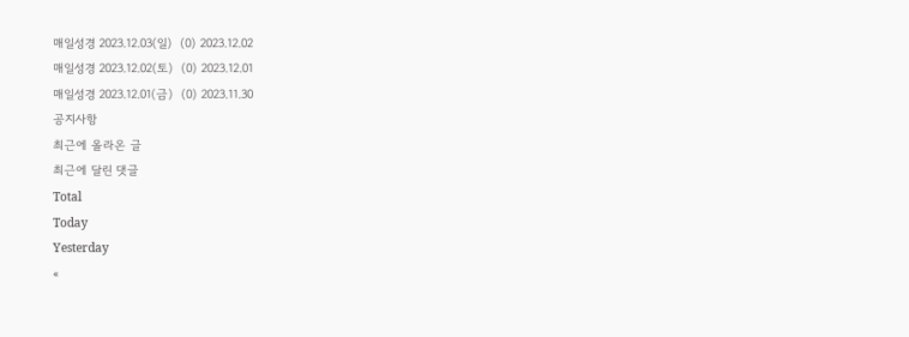매일성경 2023.12.03(일)  (0) 2023.12.02
매일성경 2023.12.02(토)  (0) 2023.12.01
매일성경 2023.12.01(금)  (0) 2023.11.30
공지사항
최근에 올라온 글
최근에 달린 댓글
Total
Today
Yesterday
«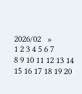2026/02   »
1 2 3 4 5 6 7
8 9 10 11 12 13 14
15 16 17 18 19 20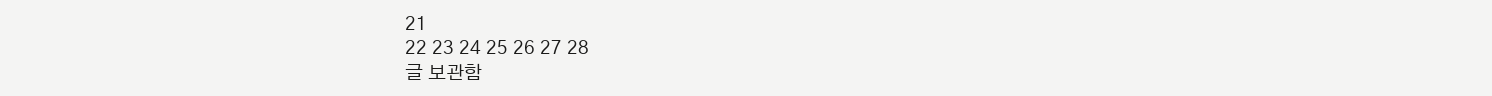21
22 23 24 25 26 27 28
글 보관함